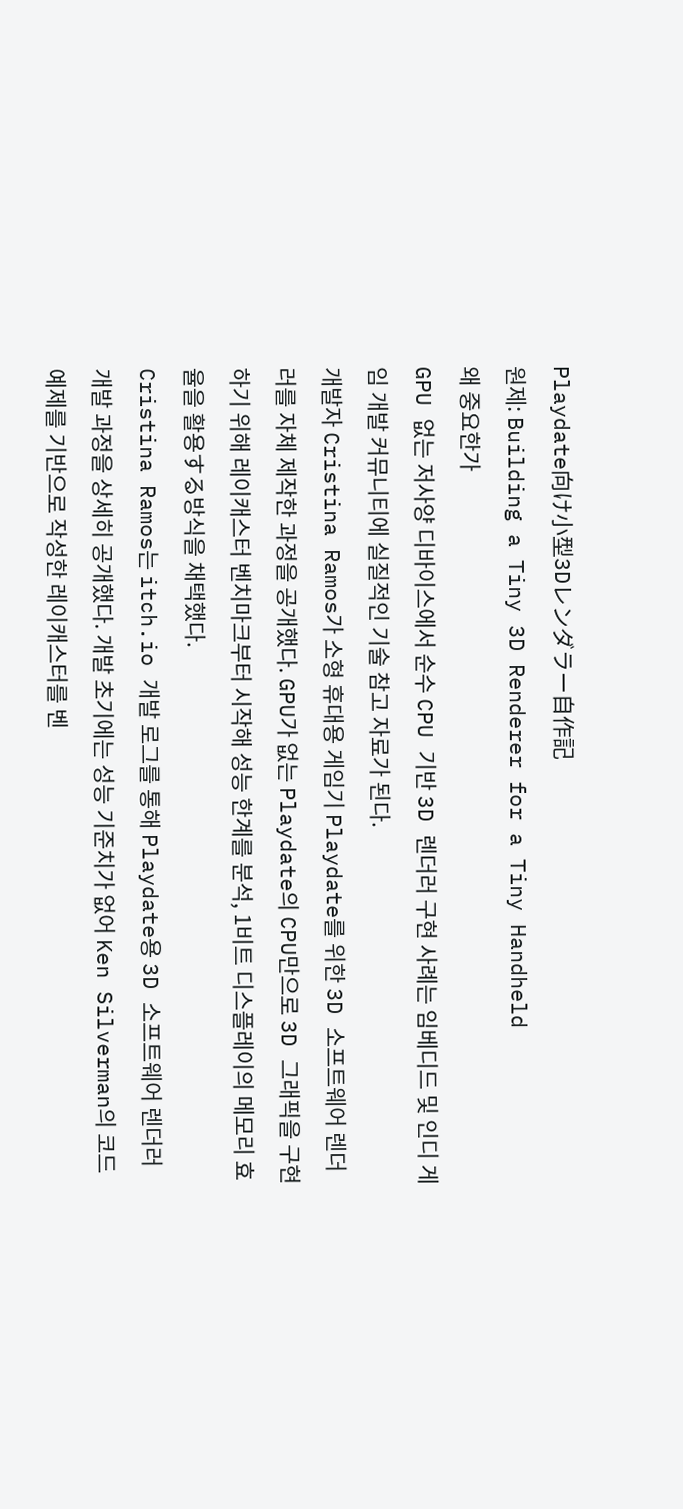Playdate向け小型3Dレンダラー自作記
원제: Building a Tiny 3D Renderer for a Tiny Handheld
왜 중요한가
GPU 없는 저사양 디바이스에서 순수 CPU 기반 3D 렌더러 구현 사례는 임베디드 및 인디 게임 개발 커뮤니티에 실질적인 기술 참고 자료가 된다.
개발자 Cristina Ramos가 소형 휴대용 게임기 Playdate를 위한 3D 소프트웨어 렌더러를 자체 제작한 과정을 공개했다. GPU가 없는 Playdate의 CPU만으로 3D 그래픽을 구현하기 위해 레이캐스터 벤치마크부터 시작해 성능 한계를 분석, 1비트 디스플레이의 메모리 효율을 활용する방식을 채택했다.
Cristina Ramos는 itch.io 개발 로그를 통해 Playdate용 3D 소프트웨어 렌더러 개발 과정을 상세히 공개했다. 개발 초기에는 성능 기준치가 없어 Ken Silverman의 코드 예제를 기반으로 작성한 레이캐스터를 벤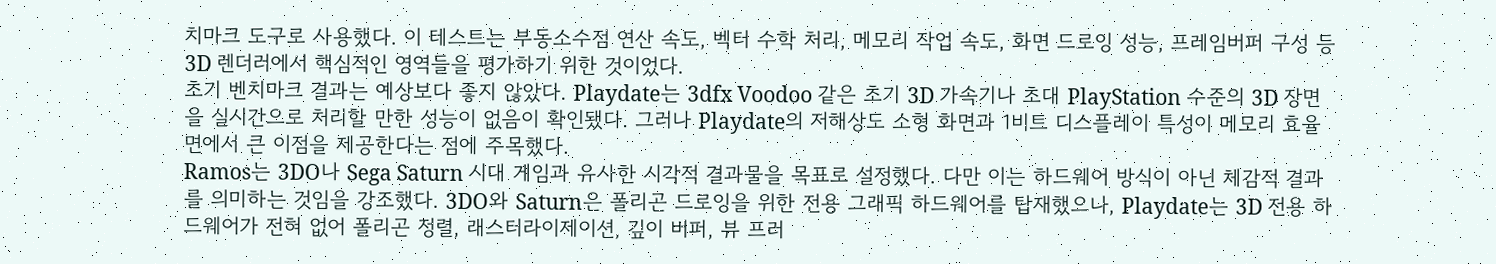치마크 도구로 사용했다. 이 테스트는 부동소수점 연산 속도, 벡터 수학 처리, 메모리 작업 속도, 화면 드로잉 성능, 프레임버퍼 구성 등 3D 렌더러에서 핵심적인 영역들을 평가하기 위한 것이었다.
초기 벤치마크 결과는 예상보다 좋지 않았다. Playdate는 3dfx Voodoo 같은 초기 3D 가속기나 초대 PlayStation 수준의 3D 장면을 실시간으로 처리할 만한 성능이 없음이 확인됐다. 그러나 Playdate의 저해상도 소형 화면과 1비트 디스플레이 특성이 메모리 효율 면에서 큰 이점을 제공한다는 점에 주목했다.
Ramos는 3DO나 Sega Saturn 시대 게임과 유사한 시각적 결과물을 목표로 설정했다. 다만 이는 하드웨어 방식이 아닌 체감적 결과를 의미하는 것임을 강조했다. 3DO와 Saturn은 폴리곤 드로잉을 위한 전용 그래픽 하드웨어를 탑재했으나, Playdate는 3D 전용 하드웨어가 전혀 없어 폴리곤 정렬, 래스터라이제이션, 깊이 버퍼, 뷰 프러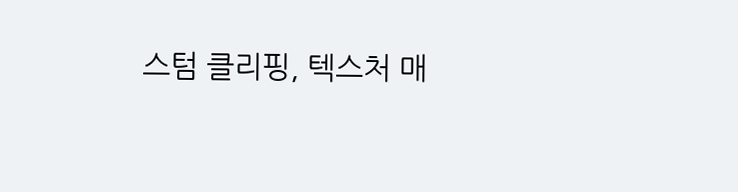스텀 클리핑, 텍스처 매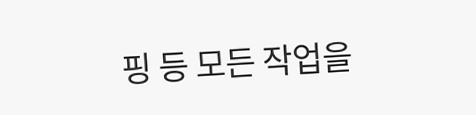핑 등 모든 작업을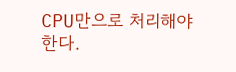CPU만으로 처리해야 한다.